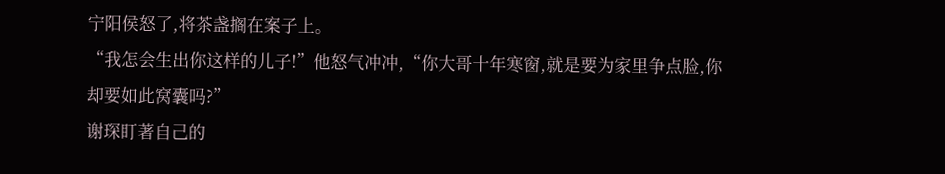宁阳侯怒了,将茶盏搁在案子上。
“我怎会生出你这样的儿子!”他怒气冲冲,“你大哥十年寒窗,就是要为家里争点脸,你却要如此窝囊吗?”
谢琛盯著自己的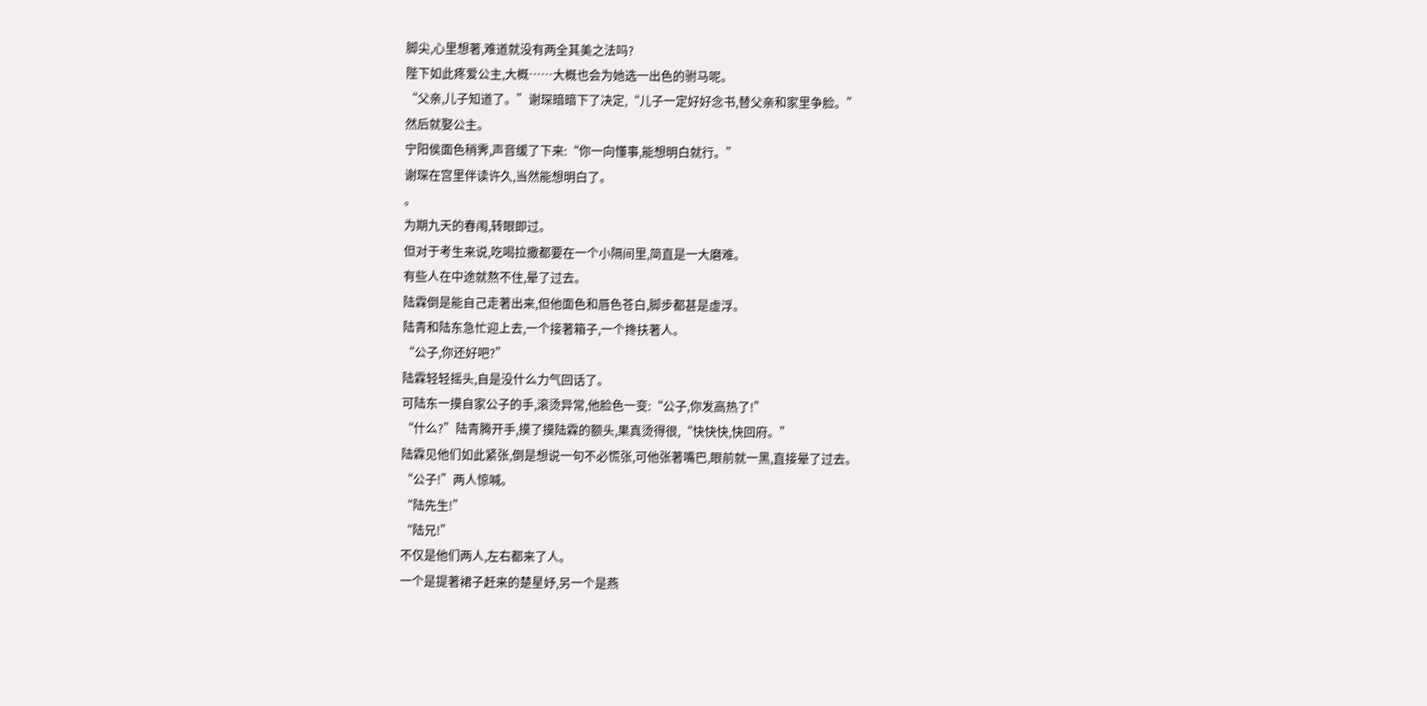脚尖,心里想著,难道就没有两全其美之法吗?
陛下如此疼爱公主,大概……大概也会为她选一出色的驸马呢。
“父亲,儿子知道了。”谢琛暗暗下了决定,“儿子一定好好念书,替父亲和家里争脸。”
然后就娶公主。
宁阳侯面色稍霁,声音缓了下来:“你一向懂事,能想明白就行。”
谢琛在宫里伴读许久,当然能想明白了。
。
为期九天的春闱,转眼即过。
但对于考生来说,吃喝拉撒都要在一个小隔间里,简直是一大磨难。
有些人在中途就熬不住,晕了过去。
陆霖倒是能自己走著出来,但他面色和唇色苍白,脚步都甚是虚浮。
陆青和陆东急忙迎上去,一个接著箱子,一个搀扶著人。
“公子,你还好吧?”
陆霖轻轻摇头,自是没什么力气回话了。
可陆东一摸自家公子的手,滚烫异常,他脸色一变:“公子,你发高热了!”
“什么?”陆青腾开手,摸了摸陆霖的额头,果真烫得很,“快快快,快回府。”
陆霖见他们如此紧张,倒是想说一句不必慌张,可他张著嘴巴,眼前就一黑,直接晕了过去。
“公子!”两人惊喊。
“陆先生!”
“陆兄!”
不仅是他们两人,左右都来了人。
一个是提著裙子赶来的楚星妤,另一个是燕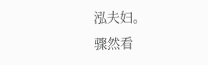泓夫妇。
骤然看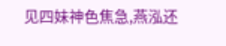见四妹神色焦急,燕泓还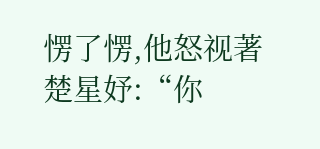愣了愣,他怒视著楚星妤:“你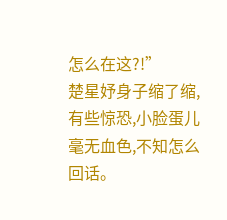怎么在这?!”
楚星妤身子缩了缩,有些惊恐,小脸蛋儿毫无血色,不知怎么回话。